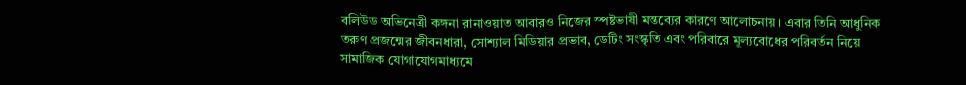বলিউড অভিনেত্রী কঙ্গনা রানাওয়াত আবারও নিজের স্পষ্টভাষী মন্তব্যের কারণে আলোচনায়। এবার তিনি আধুনিক তরুণ প্রজন্মের জীবনধারা, সোশ্যাল মিডিয়ার প্রভাব, ডেটিং সংস্কৃতি এবং পরিবারে মূল্যবোধের পরিবর্তন নিয়ে সামাজিক যোগাযোগমাধ্যমে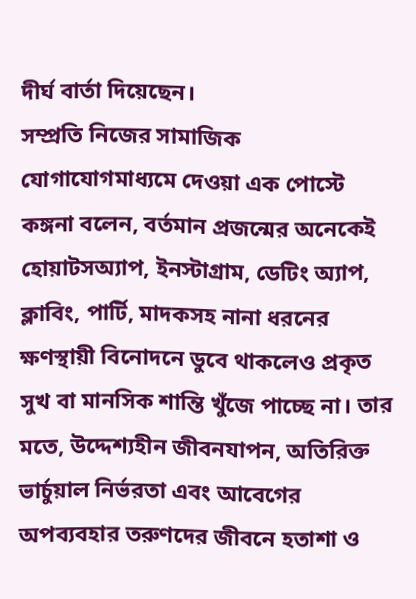দীর্ঘ বার্তা দিয়েছেন।
সম্প্রতি নিজের সামাজিক যোগাযোগমাধ্যমে দেওয়া এক পোস্টে কঙ্গনা বলেন, বর্তমান প্রজন্মের অনেকেই হোয়াটসঅ্যাপ, ইনস্টাগ্রাম, ডেটিং অ্যাপ, ক্লাবিং, পার্টি, মাদকসহ নানা ধরনের ক্ষণস্থায়ী বিনোদনে ডুবে থাকলেও প্রকৃত সুখ বা মানসিক শান্তি খুঁজে পাচ্ছে না। তার মতে, উদ্দেশ্যহীন জীবনযাপন, অতিরিক্ত ভার্চুয়াল নির্ভরতা এবং আবেগের অপব্যবহার তরুণদের জীবনে হতাশা ও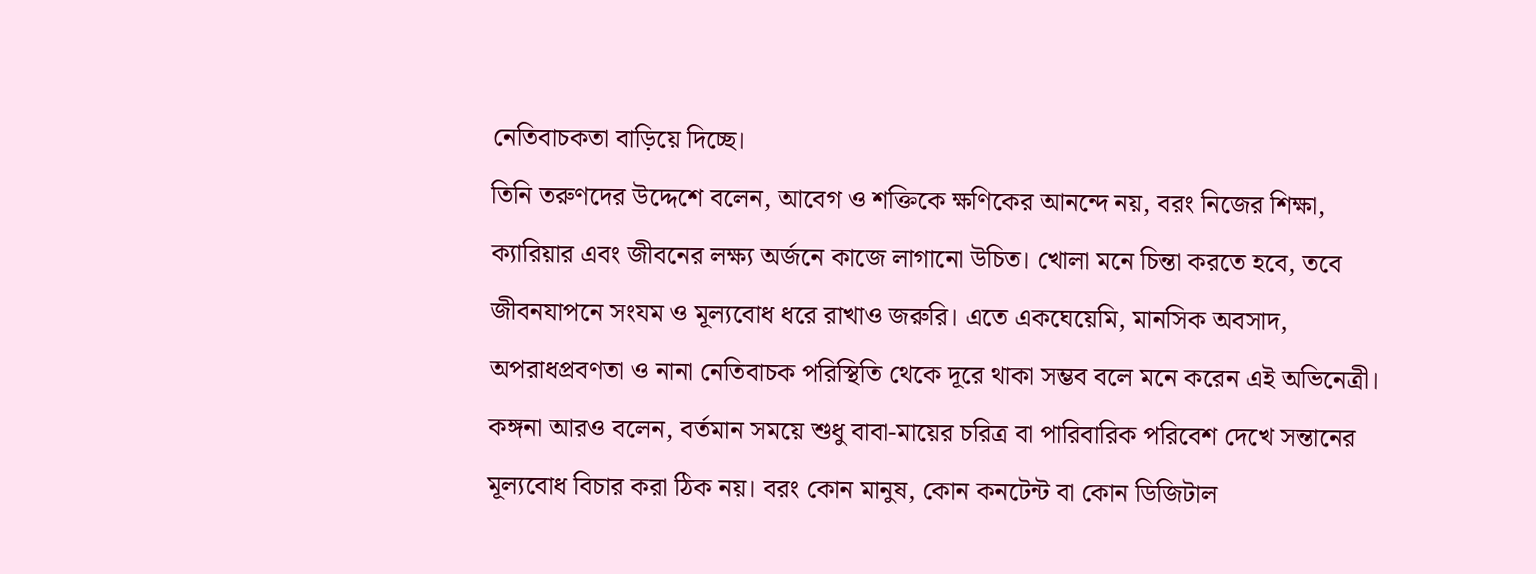নেতিবাচকতা বাড়িয়ে দিচ্ছে।
তিনি তরুণদের উদ্দেশে বলেন, আবেগ ও শক্তিকে ক্ষণিকের আনন্দে নয়, বরং নিজের শিক্ষা, ক্যারিয়ার এবং জীবনের লক্ষ্য অর্জনে কাজে লাগানো উচিত। খোলা মনে চিন্তা করতে হবে, তবে জীবনযাপনে সংযম ও মূল্যবোধ ধরে রাখাও জরুরি। এতে একঘেয়েমি, মানসিক অবসাদ, অপরাধপ্রবণতা ও নানা নেতিবাচক পরিস্থিতি থেকে দূরে থাকা সম্ভব বলে মনে করেন এই অভিনেত্রী।
কঙ্গনা আরও বলেন, বর্তমান সময়ে শুধু বাবা-মায়ের চরিত্র বা পারিবারিক পরিবেশ দেখে সন্তানের মূল্যবোধ বিচার করা ঠিক নয়। বরং কোন মানুষ, কোন কনটেন্ট বা কোন ডিজিটাল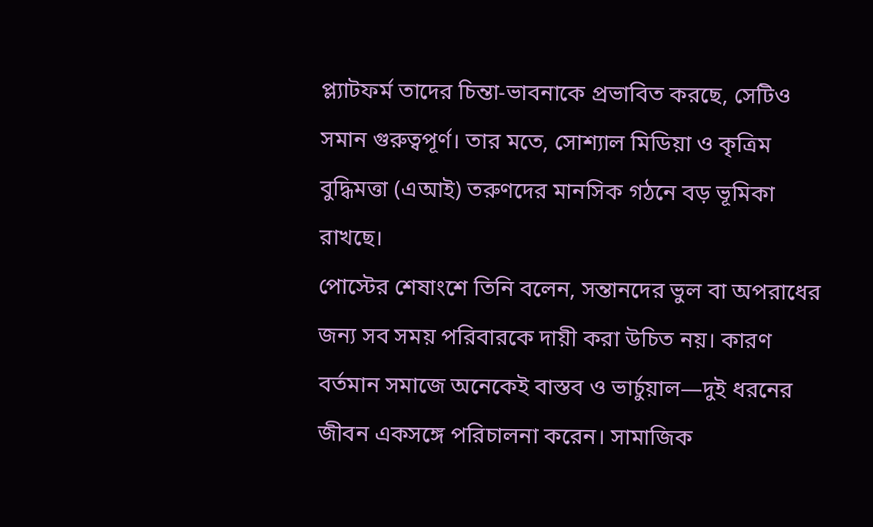প্ল্যাটফর্ম তাদের চিন্তা-ভাবনাকে প্রভাবিত করছে, সেটিও সমান গুরুত্বপূর্ণ। তার মতে, সোশ্যাল মিডিয়া ও কৃত্রিম বুদ্ধিমত্তা (এআই) তরুণদের মানসিক গঠনে বড় ভূমিকা রাখছে।
পোস্টের শেষাংশে তিনি বলেন, সন্তানদের ভুল বা অপরাধের জন্য সব সময় পরিবারকে দায়ী করা উচিত নয়। কারণ বর্তমান সমাজে অনেকেই বাস্তব ও ভার্চুয়াল—দুই ধরনের জীবন একসঙ্গে পরিচালনা করেন। সামাজিক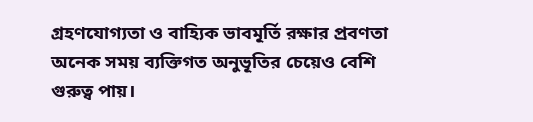গ্রহণযোগ্যতা ও বাহ্যিক ভাবমূর্তি রক্ষার প্রবণতা অনেক সময় ব্যক্তিগত অনুভূতির চেয়েও বেশি গুরুত্ব পায়।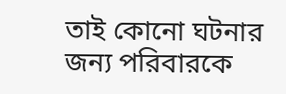তাই কোনো ঘটনার জন্য পরিবারকে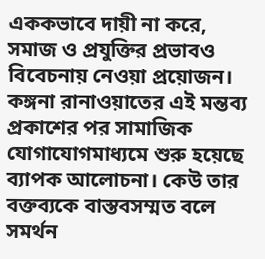এককভাবে দায়ী না করে, সমাজ ও প্রযুক্তির প্রভাবও বিবেচনায় নেওয়া প্রয়োজন।
কঙ্গনা রানাওয়াতের এই মন্তব্য প্রকাশের পর সামাজিক যোগাযোগমাধ্যমে শুরু হয়েছে ব্যাপক আলোচনা। কেউ তার বক্তব্যকে বাস্তবসম্মত বলে সমর্থন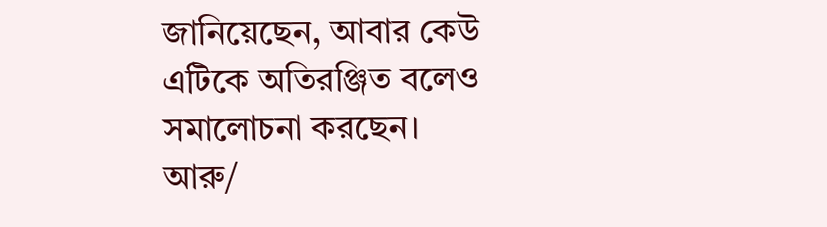জানিয়েছেন, আবার কেউ এটিকে অতিরঞ্জিত বলেও সমালোচনা করছেন।
আরু/